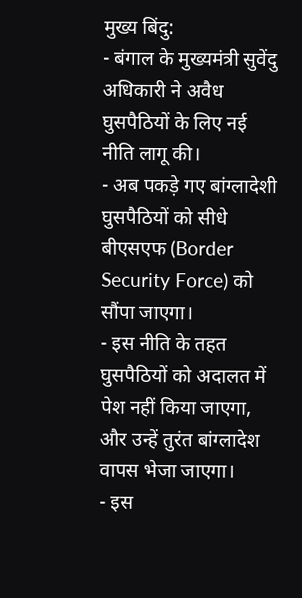मुख्य बिंदु:
- बंगाल के मुख्यमंत्री सुवेंदु अधिकारी ने अवैध घुसपैठियों के लिए नई नीति लागू की।
- अब पकड़े गए बांग्लादेशी घुसपैठियों को सीधे बीएसएफ (Border Security Force) को सौंपा जाएगा।
- इस नीति के तहत घुसपैठियों को अदालत में पेश नहीं किया जाएगा, और उन्हें तुरंत बांग्लादेश वापस भेजा जाएगा।
- इस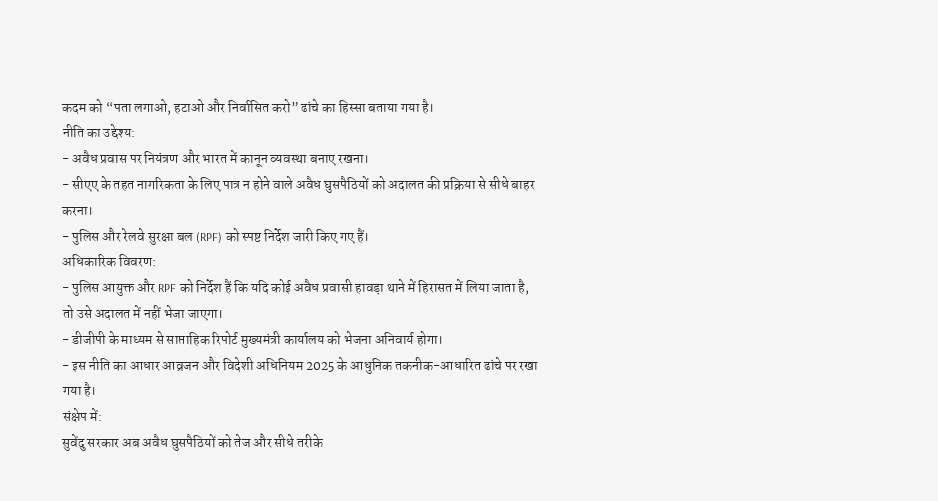कदम को “पता लगाओ, हटाओ और निर्वासित करो” ढांचे का हिस्सा बताया गया है।
नीति का उद्देश्य:
- अवैध प्रवास पर नियंत्रण और भारत में कानून व्यवस्था बनाए रखना।
- सीएए के तहत नागरिकता के लिए पात्र न होने वाले अवैध घुसपैठियों को अदालत की प्रक्रिया से सीधे बाहर करना।
- पुलिस और रेलवे सुरक्षा बल (RPF) को स्पष्ट निर्देश जारी किए गए हैं।
अधिकारिक विवरण:
- पुलिस आयुक्त और RPF को निर्देश हैं कि यदि कोई अवैध प्रवासी हावड़ा थाने में हिरासत में लिया जाता है, तो उसे अदालत में नहीं भेजा जाएगा।
- डीजीपी के माध्यम से साप्ताहिक रिपोर्ट मुख्यमंत्री कार्यालय को भेजना अनिवार्य होगा।
- इस नीति का आधार आव्रजन और विदेशी अधिनियम 2025 के आधुनिक तकनीक-आधारित ढांचे पर रखा गया है।
संक्षेप में:
सुवेंदु सरकार अब अवैध घुसपैठियों को तेज और सीधे तरीके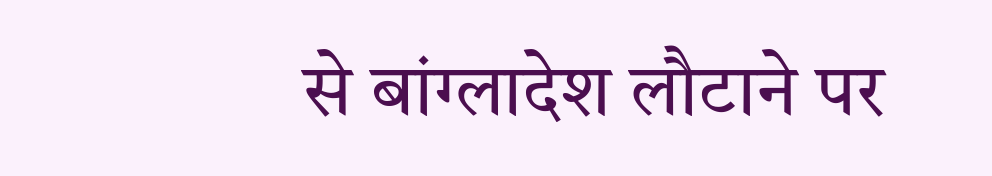से बांग्लादेश लौटाने पर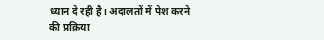ध्यान दे रही है। अदालतों में पेश करने की प्रक्रिया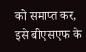को समाप्त कर, इसे बीएसएफ के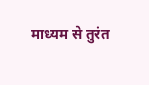माध्यम से तुरंत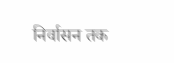निर्वासन तक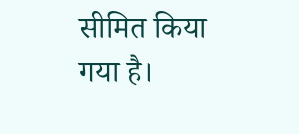सीमित किया गया है।